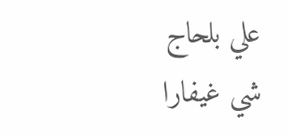علي بلحاج شي غيفارا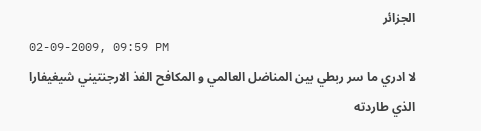الجزائر
02-09-2009, 09:59 PM
لا ادري ما سر ربطي بين المناضل العالمي و المكافح الفذ الارجنتيني شيغيفارا الذي طاردته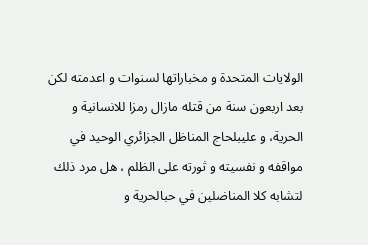الولايات المتحدة و مخباراتها لسنوات و اعدمته لكن بعد اربعون سنة من قتله مازال رمزا للانسانية و الحرية، و عليبلحاج المناظل الجزائري الوحيد في مواقفه و نفسيته و ثورته على الظلم ، هل مرد ذلك
لتشابه كلا المناضلين في حبالحرية و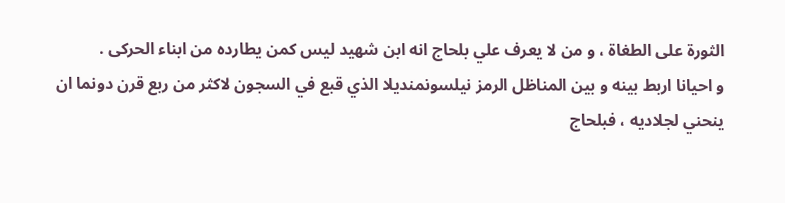الثورة على الطغاة ، و من لا يعرف علي بلحاج انه ابن شهيد ليس كمن يطارده من ابناء الحركى .
و احيانا اربط بينه و بين المناظل الرمز نيلسونمنديلا الذي قبع في السجون لاكثر من ربع قرن دونما ان ينحني لجلاديه ، فبلحاج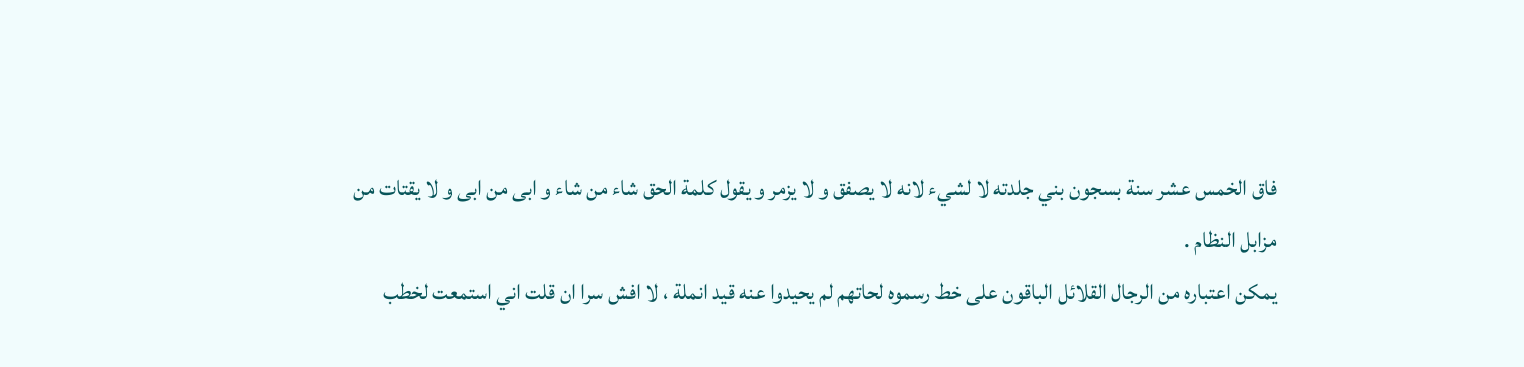فاق الخمس عشر سنة بسجون بني جلدته لا لشيء لانه لا يصفق و لا يزمر و يقول كلمة الحق شاء من شاء و ابى من ابى و لا يقتات من مزابل النظام .
يمكن اعتباره من الرجال القلائل الباقون على خط رسموه لحاتهم لم يحيدوا عنه قيد انملة ، لا افش سرا ان قلت اني استمعت لخطب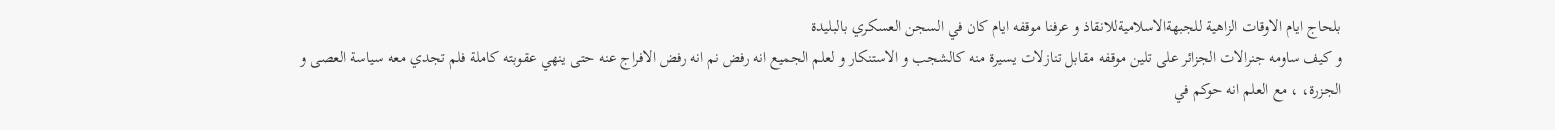بلحاج ايام الاوقات الزاهية للجبهةالاسلاميةللانقاذ و عرفنا موقفه ايام كان في السجن العسكري بالبليدة
و كيف ساومه جنرالات الجزائر على تلين موقفه مقابل تنازلات يسيرة منه كالشجب و الاستنكار و لعلم الجميع انه رفض نم انه رفض الافراج عنه حتى ينهي عقوبته كاملة فلم تجدي معه سياسة العصى و الجزرة، ، مع العلم انه حوكم في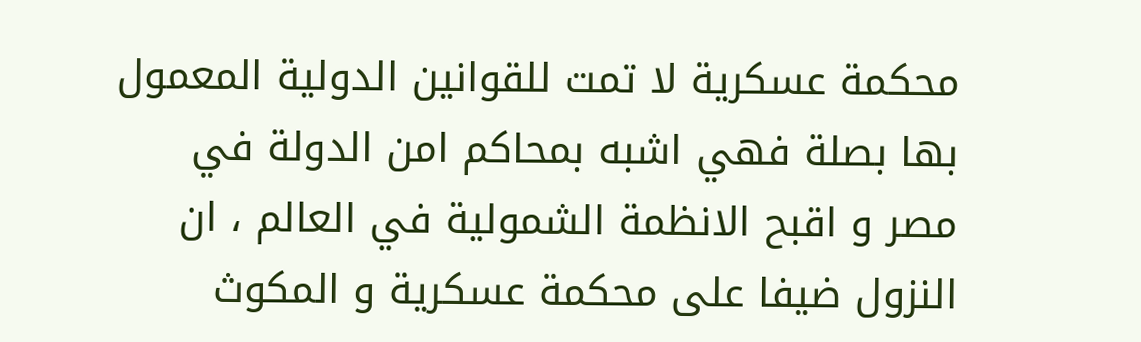محكمة عسكرية لا تمت للقوانين الدولية المعمول بها بصلة فهي اشبه بمحاكم امن الدولة في مصر و اقبح الانظمة الشمولية في العالم ، ان النزول ضيفا على محكمة عسكرية و المكوث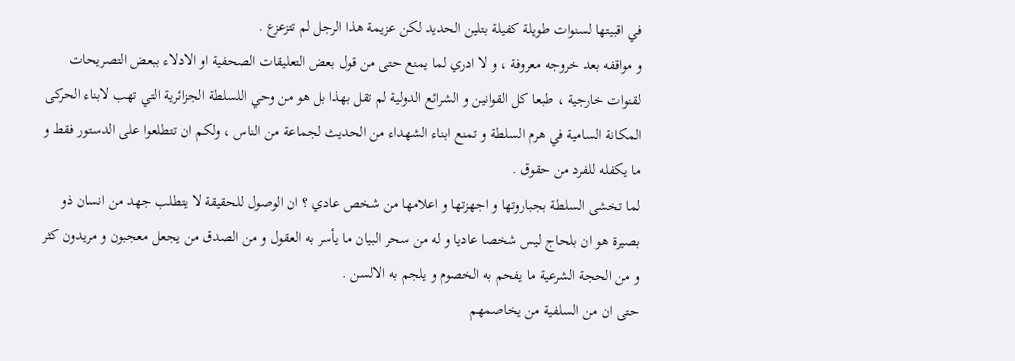في اقبيتها لسنوات طويلة كفيلة بتلين الحديد لكن عزيمة هذا الرجل لم تتزعزع .
و مواقفه بعد خروجه معروفة ، و لا ادري لما يمنع حتى من قول بعض التعليقات الصحفية او الادلاء ببعض التصريحات لقنوات خارجية ، طبعا كل القوانين و الشرائع الدولية لم تقل بهذا بل هو من وحي اللسلطة الجزائرية التي تهب لابناء الحركى المكانة السامية في هرم السلطة و تمنع ابناء الشهداء من الحديث لجماعة من الناس ، ولكم ان تتطلعوا على الدستور فقط و ما يكفله للفرد من حقوق .
لما تخشى السلطة بجباروتها و اجهزتها و اعلامها من شخص عادي ؟ ان الوصول للحقيقة لا يتطلب جهد من انسان ذو بصيرة هو ان بلحاج ليس شخصا عاديا و له من سحر البيان ما يأسر به العقول و من الصدق من يجعل معجبون و مريدون كثر و من الحجة الشرعية ما يفحم به الخصوم و يلجم به الالسن .
حتى ان من السلفية من يخاصمهم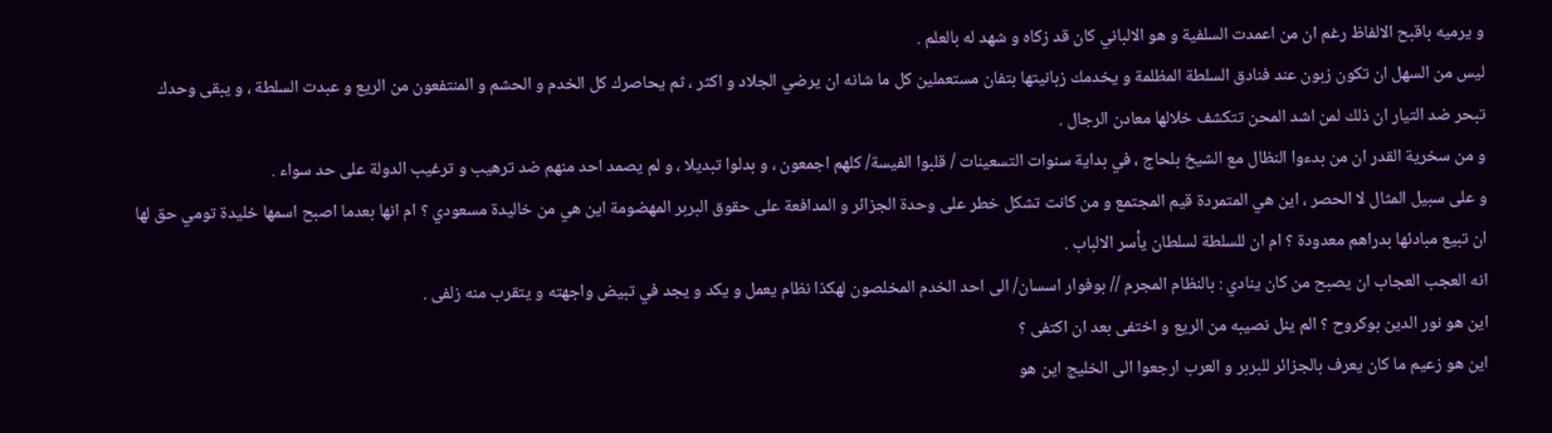و يرميه باقبح الالفاظ رغم ان من اعمدت السلفية و هو الالباني كان قد زكاه و شهد له بالعلم .
ليس من السهل ان تكون زبون عند فنادق السلطة المظلمة و يخدمك زبانيتها بتفان مستعملين كل ما شانه ان يرضي الجلاد و اكثر ، ثم يحاصرك كل الخدم و الحشم و المنتفعون من الريع و عبدت السلطة ، و يبقى وحدك تبحر ضد التيار ان ذلك لمن اشد المحن تتكشف خلالها معادن الرجال .
و من سخرية القدر ان من بدءوا النظال مع الشيخ بلحاج ، في بداية سنوات التسعينات / قلبوا الفيسة/ كلهم اجمعون ، و بدلوا تبديلا ، و لم يصمد احد منهم ضد ترهيب و ترغيب الدولة على حد سواء .
و على سبيل المثال لا الحصر ، اين هي المتمردة قيم المجتمع و من كانت تشكل خطر على وحدة الجزائر و المدافعة على حقوق البربر المهضومة اين هي من خاليدة مسعودي ؟ ام انها بعدما اصبح اسمها خليدة تومي حق لها ان تبيع مبادئها بدراهم معدودة ؟ ام ان للسلطة لسلطان يأسر الالباب .
انه العجب العجاب ان يصبح من كان ينادي : بالنظام المجرم // بوفوار اسسان/ الى احد الخدم المخلصون لهكذا نظام يعمل و يكد و يجد في تبيض واجهته و يتقرب منه زلفى .
اين هو نور الدين بوكروح ؟ الم ينل نصيبه من الريع و اختفى بعد ان اكتفى ؟
اين هو زعيم ما كان يعرف بالجزائر للبربر و العرب ارجعوا الى الخليج اين هو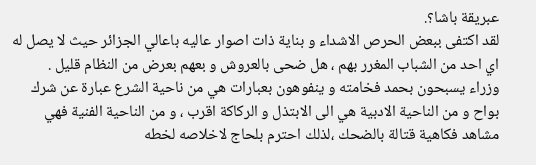عبريقة باشا؟.
لقد اكتفى ببعض الحرص الاشداء و بناية ذات اصوار عاليه باعالي الجزائر حيث لا يصل له اي احد من الشباب المغرر بهم ، هل ضحى بالعروش و بعهم بعرض من النظام قليل .
وزراء يسبحون بحمد فخامته و ينفوهون بعبارات هي من ناحية الشرع عبارة عن شرك بواح و من الناحية الادبية هي الى الابتذل و الركاكة اقرب ، و من الناحية الفنية فهي مشاهد فكاهية قتالة بالضحك ،لذلك احترم بلحاج لاخلاصه لخطه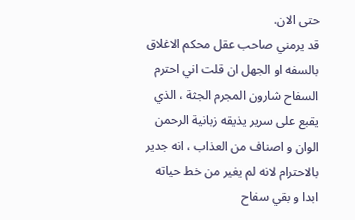حتى الان.
قد يرمني صاحب عقل محكم الاغلاق بالسفه او الجهل ان قلت اني احترم السفاح شارون المجرم الجثة ، الذي يقبع على سرير يذيقه زبانية الرحمن الوان و اصناف من العذاب ، انه جدير بالاحترام لانه لم يغير من خط حياته ابدا و بقي سفاح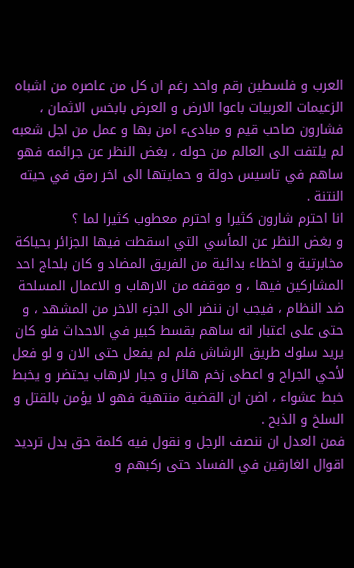العرب و فلسطين رقم واحد رغم ان كل من عاصره من اشباه الزعيمات العربيات باعوا الارض و العرض بابخس الاثمان ، فشارون صاحب قيم و مبادىء امن بها و عمل من اجل شعبه لم يلتفت الى العالم من حوله ، بغض النظر عن جرائمه فهو ساهم في تاسيس دولة و حمايتها الى اخر رمق في حيته النتنة .
انا احترم شارون كثيرا و احترم معطوب كثيرا لما ؟
و بغض النظر عن المأسي التي اسقطت فيها الجزائر بحياكة مخابرتية و اخطاء بدائية من الفريق المضاد و كان بلحاج احد المشاركين فيها ، و موقفه من الارهاب و الاعمال المسلحة ضد النظام ، فيجب ان ننضر الى الجزء الاخر من المشهد ، و حتى على اعتبار انه ساهم بقسط كبير في الاحداث فلو كان يريد سلوك طريق الرشاش فلم لم يفعل حتى الان و لو فعل لأحي الجراح و اعطى زخم هائل و جبار لارهاب يحتضر و يخبط خبط عشواء ، اضن ان القضية منتهية فهو لا يؤمن بالقتل و السلخ و الذبح .
فمن العدل ان ننصف الرجل و نقول فيه كلمة حق بدل ترديد اقوال الغارقين في الفساد حتى ركبهم و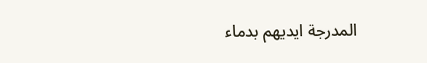المدرجة ايديهم بدماء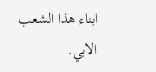ابناء هذا الشعب الابي.